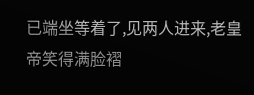已端坐等着了,见两人进来,老皇帝笑得满脸褶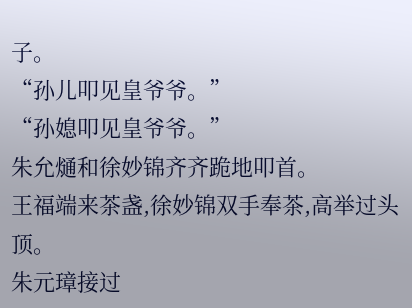子。
“孙儿叩见皇爷爷。”
“孙媳叩见皇爷爷。”
朱允熥和徐妙锦齐齐跪地叩首。
王福端来茶盏,徐妙锦双手奉茶,高举过头顶。
朱元璋接过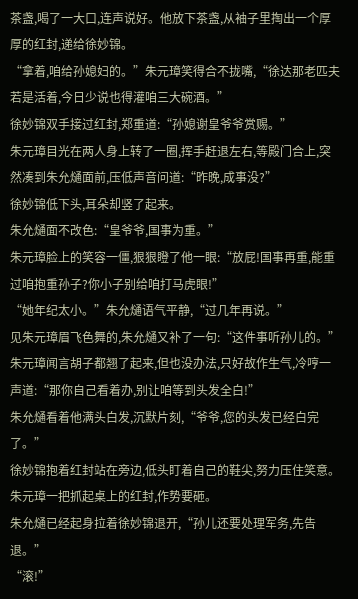茶盏,喝了一大口,连声说好。他放下茶盏,从袖子里掏出一个厚厚的红封,递给徐妙锦。
“拿着,咱给孙媳妇的。”朱元璋笑得合不拢嘴,“徐达那老匹夫若是活着,今日少说也得灌咱三大碗酒。”
徐妙锦双手接过红封,郑重道:“孙媳谢皇爷爷赏赐。”
朱元璋目光在两人身上转了一圈,挥手赶退左右,等殿门合上,突然凑到朱允熥面前,压低声音问道:“昨晚,成事没?”
徐妙锦低下头,耳朵却竖了起来。
朱允熥面不改色:“皇爷爷,国事为重。”
朱元璋脸上的笑容一僵,狠狠瞪了他一眼:“放屁!国事再重,能重过咱抱重孙子?你小子别给咱打马虎眼!”
“她年纪太小。”朱允熥语气平静,“过几年再说。”
见朱元璋眉飞色舞的,朱允熥又补了一句:“这件事听孙儿的。”
朱元璋闻言胡子都翘了起来,但也没办法,只好故作生气,冷哼一声道:“那你自己看着办,别让咱等到头发全白!”
朱允熥看着他满头白发,沉默片刻,“爷爷,您的头发已经白完了。”
徐妙锦抱着红封站在旁边,低头盯着自己的鞋尖,努力压住笑意。
朱元璋一把抓起桌上的红封,作势要砸。
朱允熥已经起身拉着徐妙锦退开,“孙儿还要处理军务,先告退。”
“滚!”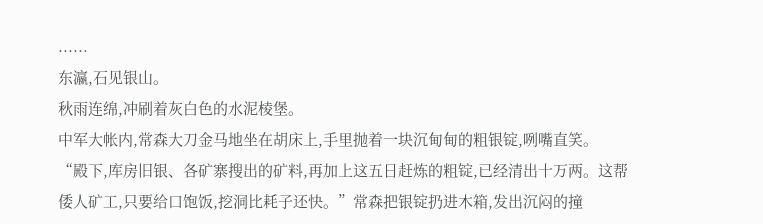......
东瀛,石见银山。
秋雨连绵,冲刷着灰白色的水泥棱堡。
中军大帐内,常森大刀金马地坐在胡床上,手里抛着一块沉甸甸的粗银锭,咧嘴直笑。
“殿下,库房旧银、各矿寨搜出的矿料,再加上这五日赶炼的粗锭,已经清出十万两。这帮倭人矿工,只要给口饱饭,挖洞比耗子还快。”常森把银锭扔进木箱,发出沉闷的撞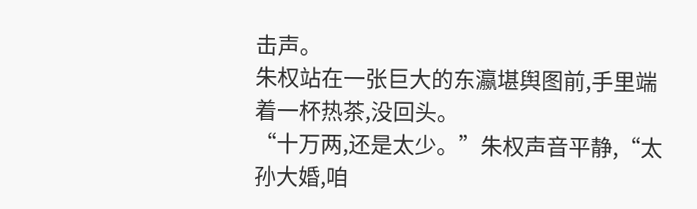击声。
朱权站在一张巨大的东瀛堪舆图前,手里端着一杯热茶,没回头。
“十万两,还是太少。”朱权声音平静,“太孙大婚,咱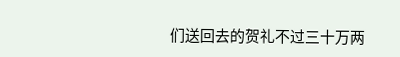们送回去的贺礼不过三十万两